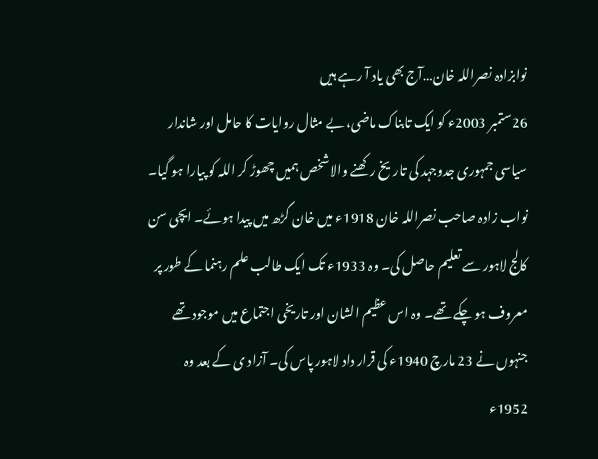نوابزادہ نصراللہ خان…آج بھی یاد آ رہے ہیں
26ستمبر 2003ء کو ایک تابناک ماضی، بے مثال روایات کا حامل اور شاندار سیاسی جمہوری جدوجہد کی تاریخ رکھنے والا شخص ہمیں چھوڑ کر اللہ کو پیارا ہو گیا۔
نواب زادہ صاحب نصراللہ خان 1918ء میں خان گڑھ میں پیدا ہوئے۔ ایچی سن کالج لاہور سے تعلیم حاصل کی۔ وہ 1933ء تک ایک طالب علم رہنما کے طور پر معروف ہو چکے تھے۔ وہ اس عظیم الشان اور تاریخی اجتماع میں موجود تھے جنہوں نے 23 مارچ 1940ء کی قرار داد لاہور پاس کی۔ آزاد ی کے بعد وہ 1952ء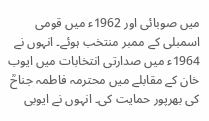میں صوبائی اور 1962ء میں قومی اسمبلی کے ممبر منتخب ہوئے۔ انہوں نے 1964ء میں صدارتی انتخابات میں ایوب خان کے مقابلے میں محترمہ فاطمہ جناحؒ کی بھرپور حمایت کی۔ انہوں نے ایوبی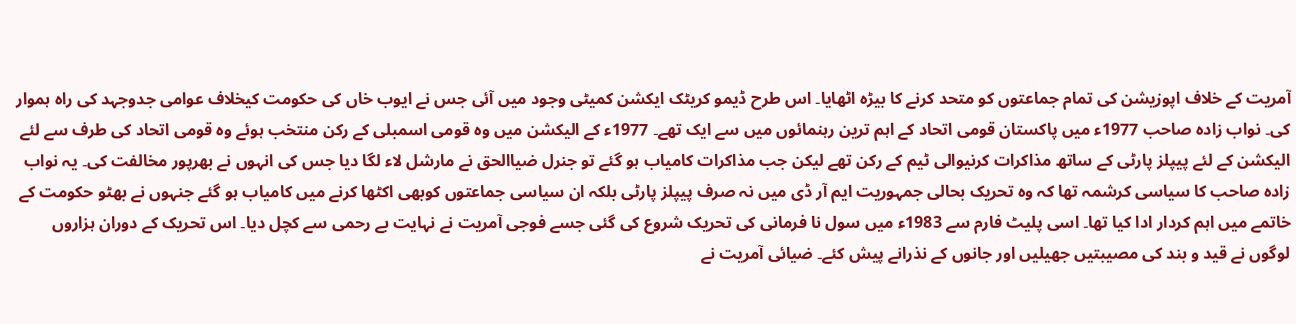آمریت کے خلاف اپوزیشن کی تمام جماعتوں کو متحد کرنے کا بیڑہ اٹھایا۔ اس طرح ڈیمو کریٹک ایکشن کمیٹی وجود میں آئی جس نے ایوب خاں کی حکومت کیخلاف عوامی جدوجہد کی راہ ہموار کی۔ نواب زادہ صاحب 1977ء میں پاکستان قومی اتحاد کے اہم ترین رہنمائوں میں سے ایک تھے۔ 1977ء کے الیکشن میں وہ قومی اسمبلی کے رکن منتخب ہوئے وہ قومی اتحاد کی طرف سے لئے الیکشن کے لئے پیپلز پارٹی کے ساتھ مذاکرات کرنیوالی ٹیم کے رکن تھے لیکن جب مذاکرات کامیاب ہو گئے تو جنرل ضیاالحق نے مارشل لاء لگا دیا جس کی انہوں نے بھرپور مخالفت کی۔ یہ نواب زادہ صاحب کا سیاسی کرشمہ تھا کہ وہ تحریک بحالی جمہوریت ایم آر ڈی میں نہ صرف پیپلز پارٹی بلکہ ان سیاسی جماعتوں کوبھی اکٹھا کرنے میں کامیاب ہو گئے جنہوں نے بھٹو حکومت کے خاتمے میں اہم کردار ادا کیا تھا۔ اسی پلیٹ فارم سے 1983ء میں سول نا فرمانی کی تحریک شروع کی گئی جسے فوجی آمریت نے نہایت بے رحمی سے کچل دیا۔ اس تحریک کے دوران ہزاروں لوگوں نے قید و بند کی مصیبتیں جھیلیں اور جانوں کے نذرانے پیش کئے۔ ضیائی آمریت نے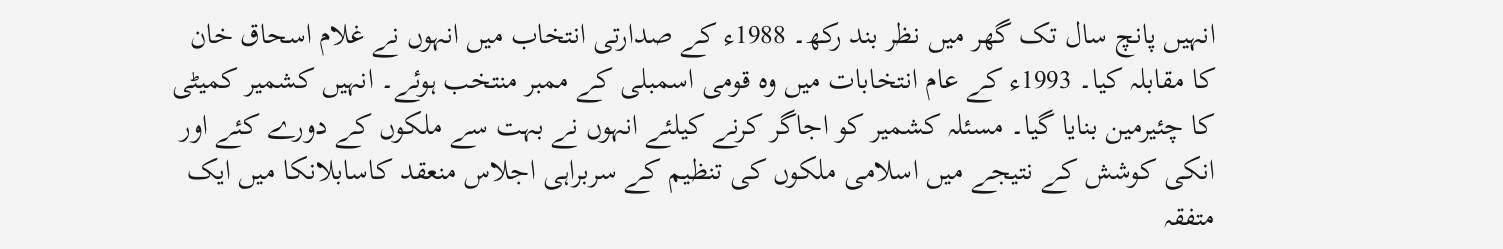انہیں پانچ سال تک گھر میں نظر بند رکھ۔ 1988ء کے صدارتی انتخاب میں انہوں نے غلام اسحاق خان کا مقابلہ کیا۔ 1993ء کے عام انتخابات میں وہ قومی اسمبلی کے ممبر منتخب ہوئے۔ انہیں کشمیر کمیٹی کا چئیرمین بنایا گیا۔ مسئلہ کشمیر کو اجاگر کرنے کیلئے انہوں نے بہت سے ملکوں کے دورے کئے اور انکی کوشش کے نتیجے میں اسلامی ملکوں کی تنظیم کے سربراہی اجلاس منعقد کاسابلانکا میں ایک متفقہ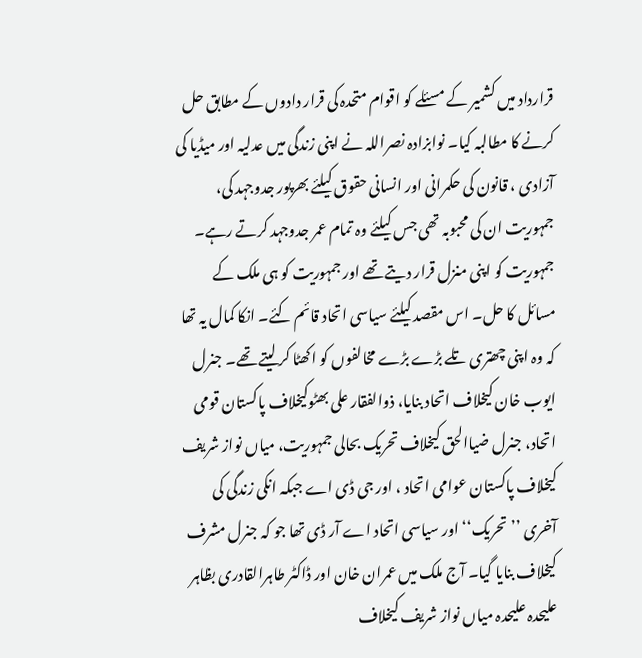قرارداد میں کشمیر کے مسئلے کو اقوام متحدہ کی قرار دادوں کے مطابق حل کرنے کا مطالبہ کیا۔ نوابزادہ نصراللہ نے اپنی زندگی میں عدلیہ اور میڈیا کی آزادی ، قانون کی حکمرانی اور انسانی حقوق کیلئے بھرپور جدوجہد کی، جمہوریت ان کی محبوبہ تھی جس کیلئے وہ تمام عمر جدوجہد کرتے رہے۔ جمہوریت کو اپنی منزل قرار دیتے تھے اور جمہوریت کو ہی ملک کے مسائل کا حل۔ اس مقصد کیلئے سیاسی اتحاد قائم کئے۔ انکا کمال یہ تھا کہ وہ اپنی چھتری تلے بڑے بڑے مخالفوں کو اکھٹا کر لیتے تھے۔ جنرل ایوب خان کیخلاف اتحاد بنایا، ذوالفقار علی بھٹوکیخلاف پاکستان قومی اتحاد، جنرل ضیاالحق کیخلاف تحریک بحالی جمہوریت، میاں نواز شریف کیخلاف پاکستان عوامی اتحاد ، اور جی ڈی اے جبکہ انکی زندگی کی آخری ’’تحریک‘‘ اور سیاسی اتحاد اے آر ڈی تھا جو کہ جنرل مشرف کیخلاف بنایا گیا۔ آج ملک میں عمران خان اور ڈاکٹر طاہرالقادری بظاہر علیحدہ علیحدہ میاں نواز شریف کیخلاف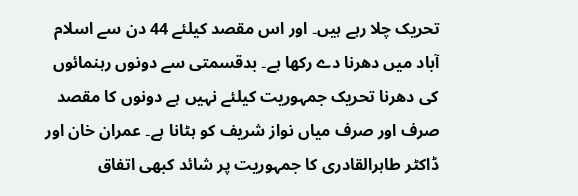تحریک چلا رہے ہیں۔ اور اس مقصد کیلئے 44 دن سے اسلام آباد میں دھرنا دے رکھا ہے۔ بدقسمتی سے دونوں رہنمائوں کی دھرنا تحریک جمہوریت کیلئے نہیں ہے دونوں کا مقصد صرف اور صرف میاں نواز شریف کو ہٹانا ہے۔ عمران خان اور ڈاکٹر طاہرالقادری کا جمہوریت پر شائد کبھی اتفاق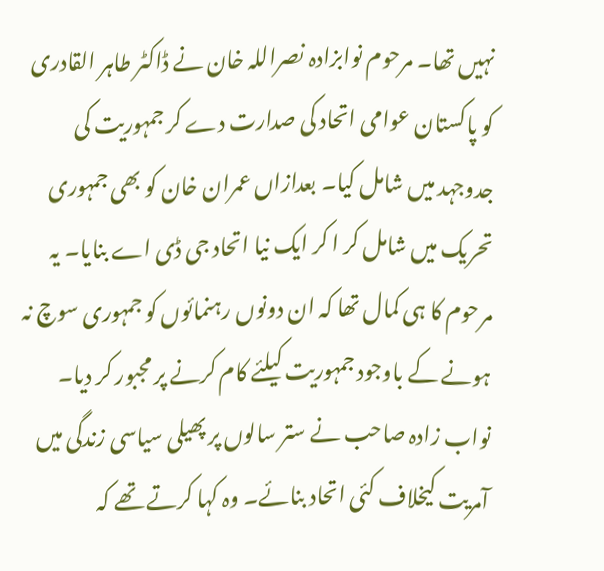نہیں تھا۔ مرحوم نوابزادہ نصراللہ خان نے ڈاکٹر طاہر القادری کو پاکستان عوامی اتحاد کی صدارت دے کر جمہوریت کی جدوجہد میں شامل کیا۔ بعدازاں عمران خان کو بھی جمہوری تحریک میں شامل کر ا کر ایک نیا اتحاد جی ڈی اے بنایا۔ یہ مرحوم کا ہی کمال تھا کہ ان دونوں رہنمائوں کو جمہوری سوچ نہ ہونے کے باوجود جمہوریت کیلئے کام کرنے پر مجبور کر دیا۔ نواب زادہ صاحب نے ستر سالوں پر پھیلی سیاسی زندگی میں آمریت کیخلاف کئی اتحاد بنائے۔ وہ کہا کرتے تھے کہ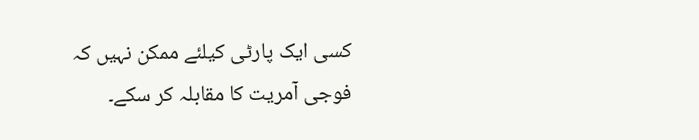کسی ایک پارٹی کیلئے ممکن نہیں کہ فوجی آمریت کا مقابلہ کر سکے۔